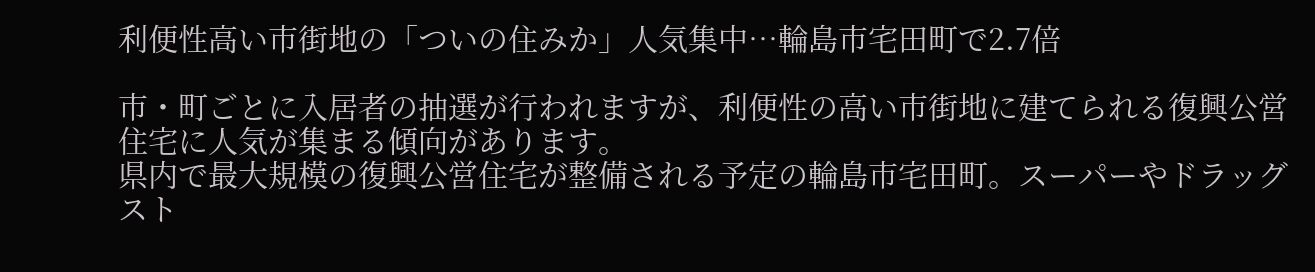利便性高い市街地の「ついの住みか」人気集中…輪島市宅田町で2.7倍

市・町ごとに入居者の抽選が行われますが、利便性の高い市街地に建てられる復興公営住宅に人気が集まる傾向があります。
県内で最大規模の復興公営住宅が整備される予定の輪島市宅田町。スーパーやドラッグスト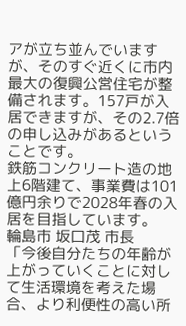アが立ち並んでいますが、そのすぐ近くに市内最大の復興公営住宅が整備されます。157戸が入居できますが、その2.7倍の申し込みがあるということです。
鉄筋コンクリート造の地上6階建て、事業費は101億円余りで2028年春の入居を目指しています。
輪島市 坂口茂 市長
「今後自分たちの年齢が上がっていくことに対して生活環境を考えた場合、より利便性の高い所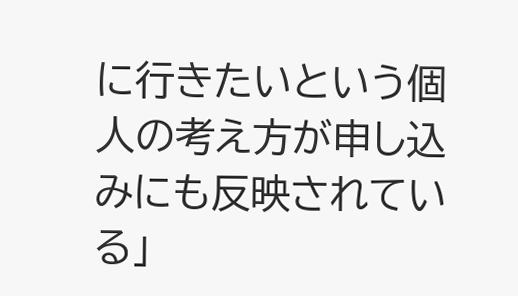に行きたいという個人の考え方が申し込みにも反映されている」